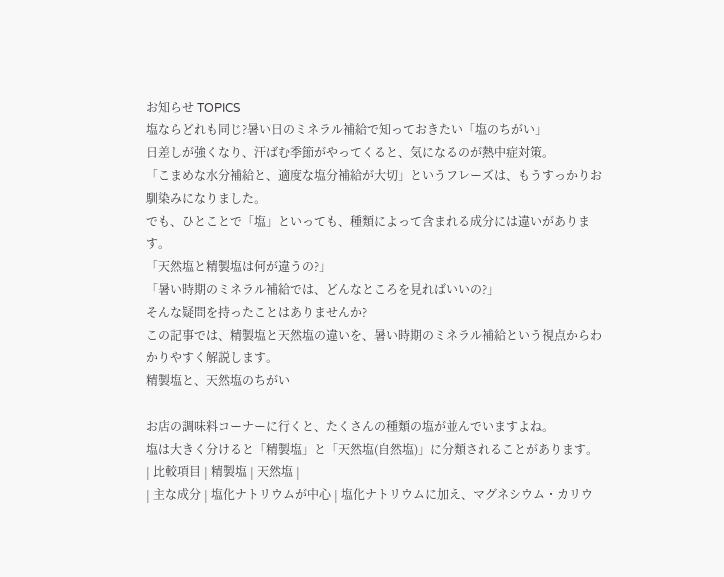お知らせ TOPICS
塩ならどれも同じ?暑い日のミネラル補給で知っておきたい「塩のちがい」
日差しが強くなり、汗ばむ季節がやってくると、気になるのが熱中症対策。
「こまめな水分補給と、適度な塩分補給が大切」というフレーズは、もうすっかりお馴染みになりました。
でも、ひとことで「塩」といっても、種類によって含まれる成分には違いがあります。
「天然塩と精製塩は何が違うの?」
「暑い時期のミネラル補給では、どんなところを見ればいいの?」
そんな疑問を持ったことはありませんか?
この記事では、精製塩と天然塩の違いを、暑い時期のミネラル補給という視点からわかりやすく解説します。
精製塩と、天然塩のちがい

お店の調味料コーナーに行くと、たくさんの種類の塩が並んでいますよね。
塩は大きく分けると「精製塩」と「天然塩(自然塩)」に分類されることがあります。
| 比較項目 | 精製塩 | 天然塩 |
| 主な成分 | 塩化ナトリウムが中心 | 塩化ナトリウムに加え、マグネシウム・カリウ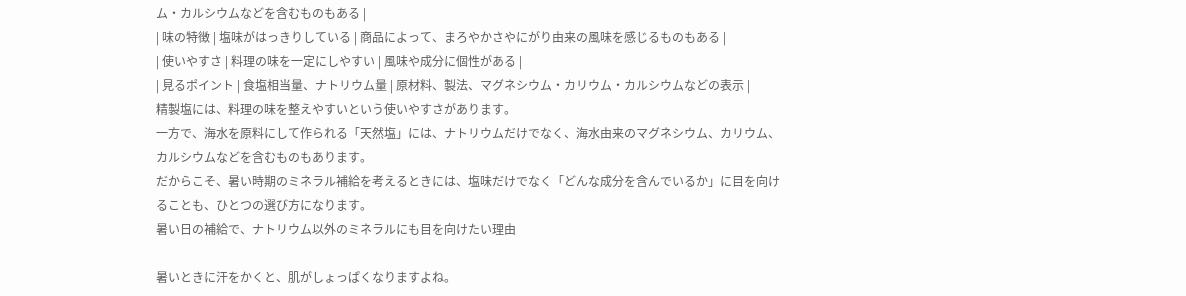ム・カルシウムなどを含むものもある |
| 味の特徴 | 塩味がはっきりしている | 商品によって、まろやかさやにがり由来の風味を感じるものもある |
| 使いやすさ | 料理の味を一定にしやすい | 風味や成分に個性がある |
| 見るポイント | 食塩相当量、ナトリウム量 | 原材料、製法、マグネシウム・カリウム・カルシウムなどの表示 |
精製塩には、料理の味を整えやすいという使いやすさがあります。
一方で、海水を原料にして作られる「天然塩」には、ナトリウムだけでなく、海水由来のマグネシウム、カリウム、カルシウムなどを含むものもあります。
だからこそ、暑い時期のミネラル補給を考えるときには、塩味だけでなく「どんな成分を含んでいるか」に目を向けることも、ひとつの選び方になります。
暑い日の補給で、ナトリウム以外のミネラルにも目を向けたい理由

暑いときに汗をかくと、肌がしょっぱくなりますよね。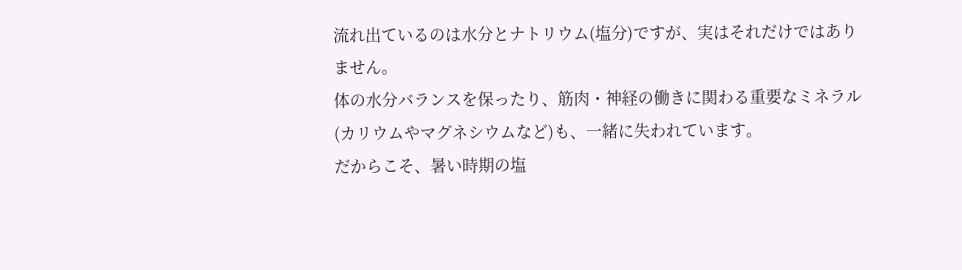流れ出ているのは水分とナトリウム(塩分)ですが、実はそれだけではありません。
体の水分バランスを保ったり、筋肉・神経の働きに関わる重要なミネラル(カリウムやマグネシウムなど)も、一緒に失われています。
だからこそ、暑い時期の塩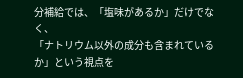分補給では、「塩味があるか」だけでなく、
「ナトリウム以外の成分も含まれているか」という視点を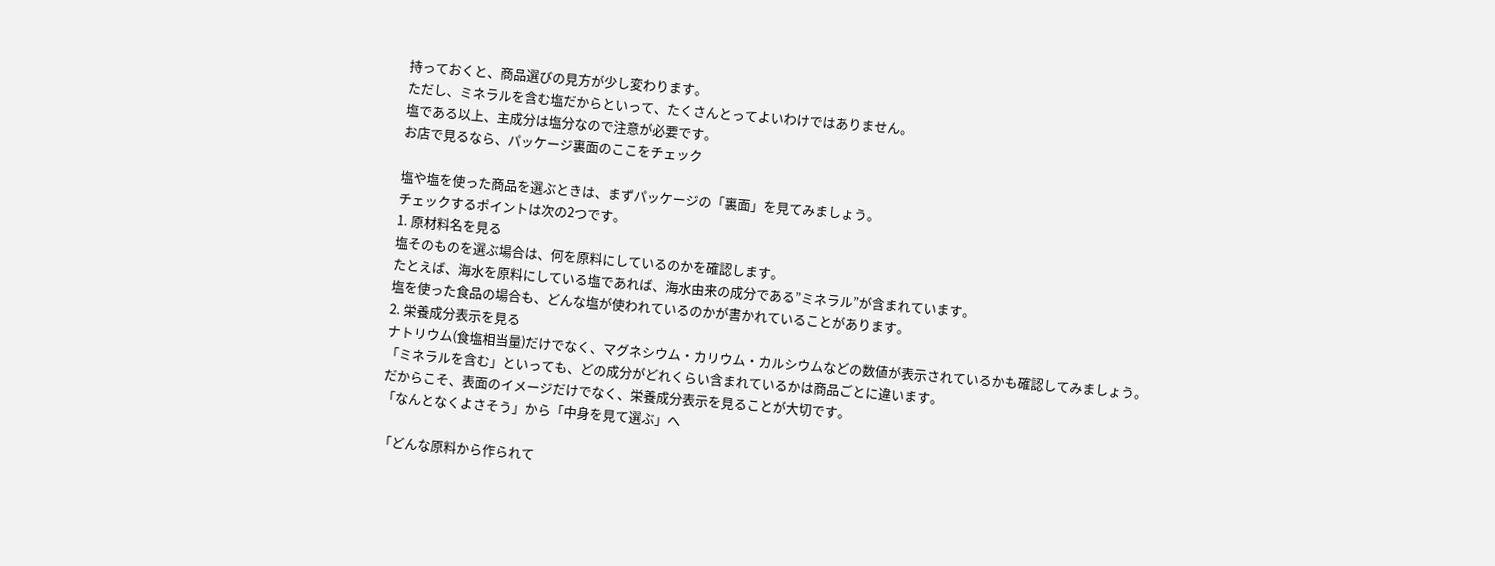持っておくと、商品選びの見方が少し変わります。
ただし、ミネラルを含む塩だからといって、たくさんとってよいわけではありません。
塩である以上、主成分は塩分なので注意が必要です。
お店で見るなら、パッケージ裏面のここをチェック

塩や塩を使った商品を選ぶときは、まずパッケージの「裏面」を見てみましょう。
チェックするポイントは次の2つです。
1. 原材料名を見る
塩そのものを選ぶ場合は、何を原料にしているのかを確認します。
たとえば、海水を原料にしている塩であれば、海水由来の成分である”ミネラル”が含まれています。
塩を使った食品の場合も、どんな塩が使われているのかが書かれていることがあります。
2. 栄養成分表示を見る
ナトリウム(食塩相当量)だけでなく、マグネシウム・カリウム・カルシウムなどの数値が表示されているかも確認してみましょう。
「ミネラルを含む」といっても、どの成分がどれくらい含まれているかは商品ごとに違います。
だからこそ、表面のイメージだけでなく、栄養成分表示を見ることが大切です。
「なんとなくよさそう」から「中身を見て選ぶ」へ

「どんな原料から作られて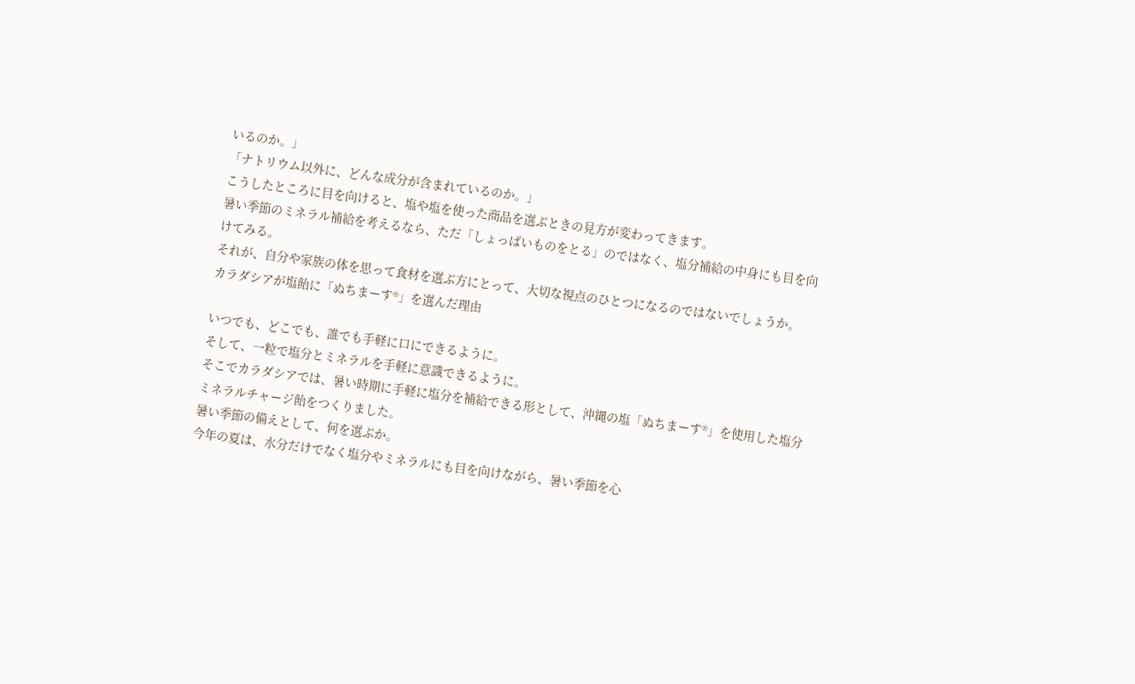いるのか。」
「ナトリウム以外に、どんな成分が含まれているのか。」
こうしたところに目を向けると、塩や塩を使った商品を選ぶときの見方が変わってきます。
暑い季節のミネラル補給を考えるなら、ただ「しょっぱいものをとる」のではなく、塩分補給の中身にも目を向けてみる。
それが、自分や家族の体を思って食材を選ぶ方にとって、大切な視点のひとつになるのではないでしょうか。
カラダシアが塩飴に「ぬちまーす®」を選んだ理由

いつでも、どこでも、誰でも手軽に口にできるように。
そして、一粒で塩分とミネラルを手軽に意識できるように。
そこでカラダシアでは、暑い時期に手軽に塩分を補給できる形として、沖縄の塩「ぬちまーす®」を使用した塩分ミネラルチャージ飴をつくりました。
暑い季節の備えとして、何を選ぶか。
今年の夏は、水分だけでなく塩分やミネラルにも目を向けながら、暑い季節を心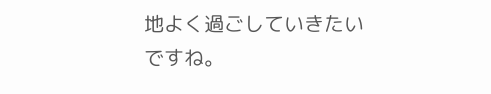地よく過ごしていきたいですね。